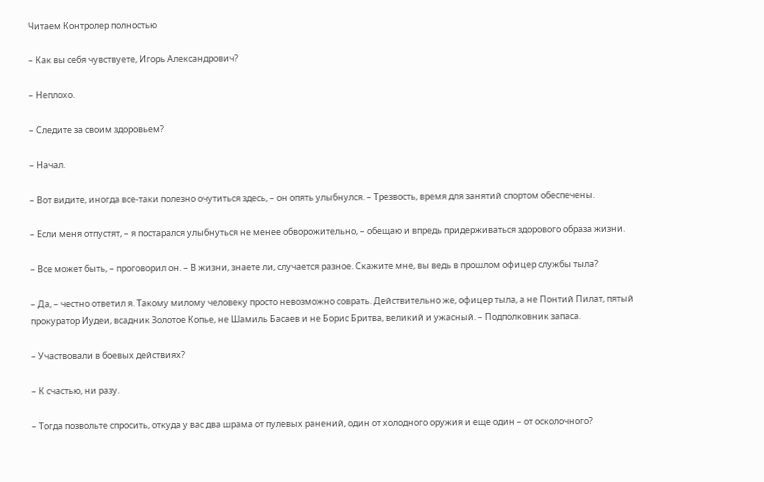Читаем Контролер полностью

– Как вы себя чувствуете, Игорь Александрович?

– Неплохо.

– Следите за своим здоровьем?

– Начал.

– Вот видите, иногда все-таки полезно очутиться здесь, – он опять улыбнулся. – Трезвость, время для занятий спортом обеспечены.

– Если меня отпустят, – я постарался улыбнуться не менее обворожительно, – обещаю и впредь придерживаться здорового образа жизни.

– Все может быть, – проговорил он. – В жизни, знаете ли, случается разное. Скажите мне, вы ведь в прошлом офицер службы тыла?

– Да, – честно ответил я. Такому милому человеку просто невозможно соврать. Действительно же, офицер тыла, а не Понтий Пилат, пятый прокуратор Иудеи, всадник Золотое Копье, не Шамиль Басаев и не Борис Бритва, великий и ужасный. – Подполковник запаса.

– Участвовали в боевых действиях?

– К счастью, ни разу.

– Тогда позвольте спросить, откуда у вас два шрама от пулевых ранений, один от холодного оружия и еще один – от осколочного?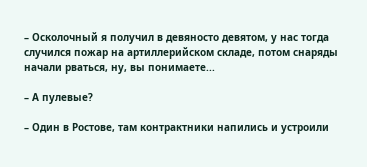– Осколочный я получил в девяносто девятом, у нас тогда случился пожар на артиллерийском складе, потом снаряды начали рваться, ну, вы понимаете...

– А пулевые?

– Один в Ростове, там контрактники напились и устроили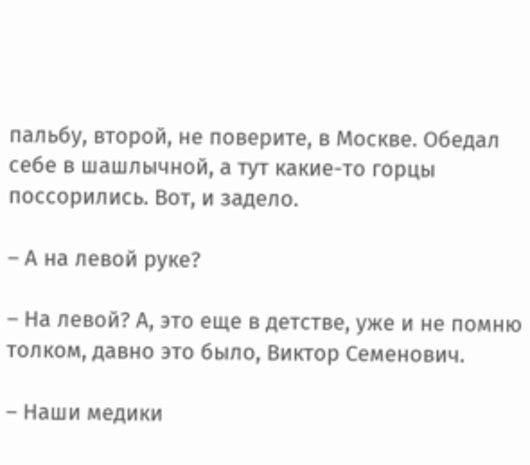пальбу, второй, не поверите, в Москве. Обедал себе в шашлычной, а тут какие-то горцы поссорились. Вот, и задело.

– А на левой руке?

– На левой? А, это еще в детстве, уже и не помню толком, давно это было, Виктор Семенович.

– Наши медики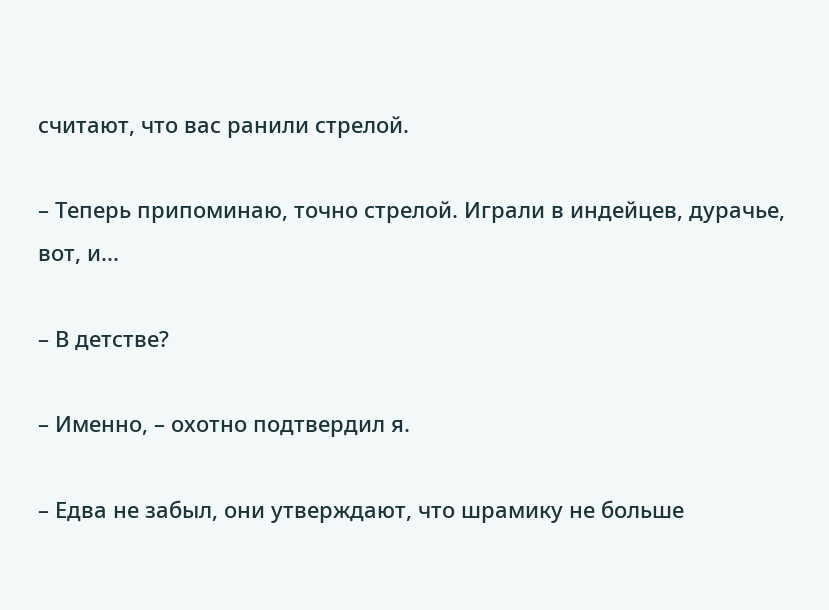считают, что вас ранили стрелой.

– Теперь припоминаю, точно стрелой. Играли в индейцев, дурачье, вот, и...

– В детстве?

– Именно, – охотно подтвердил я.

– Едва не забыл, они утверждают, что шрамику не больше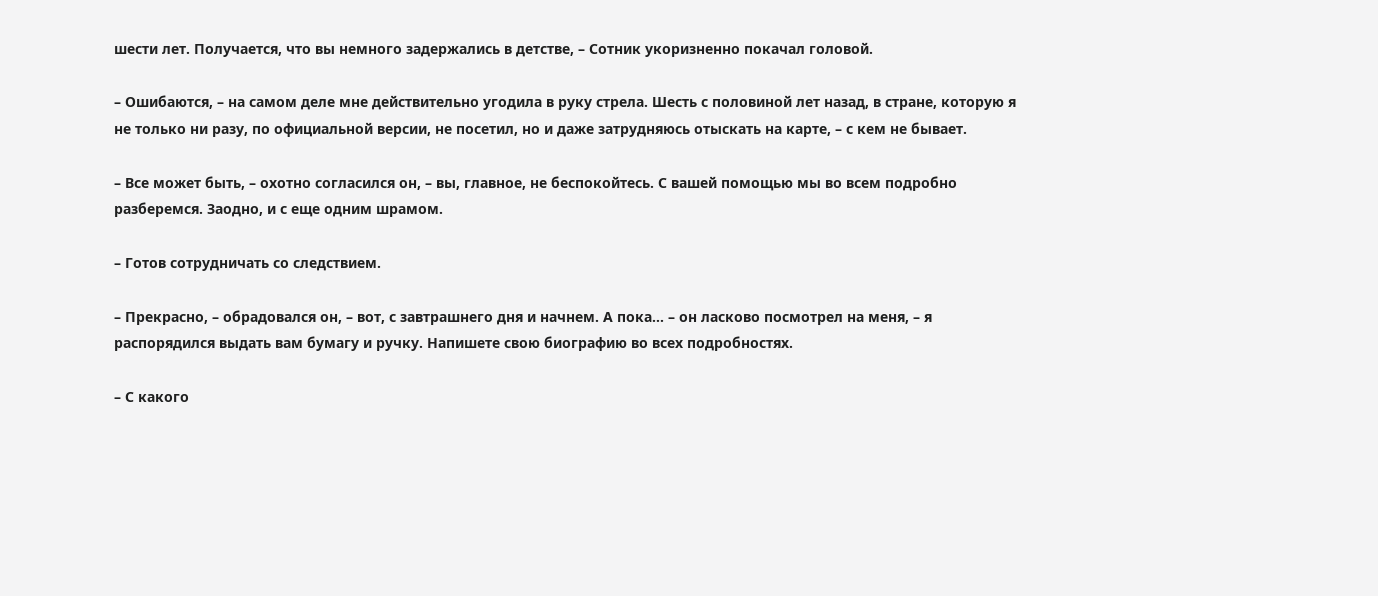шести лет. Получается, что вы немного задержались в детстве, – Сотник укоризненно покачал головой.

– Ошибаются, – на самом деле мне действительно угодила в руку стрела. Шесть с половиной лет назад, в стране, которую я не только ни разу, по официальной версии, не посетил, но и даже затрудняюсь отыскать на карте, – с кем не бывает.

– Все может быть, – охотно согласился он, – вы, главное, не беспокойтесь. С вашей помощью мы во всем подробно разберемся. Заодно, и с еще одним шрамом.

– Готов сотрудничать со следствием.

– Прекрасно, – обрадовался он, – вот, с завтрашнего дня и начнем. А пока... – он ласково посмотрел на меня, – я распорядился выдать вам бумагу и ручку. Напишете свою биографию во всех подробностях.

– С какого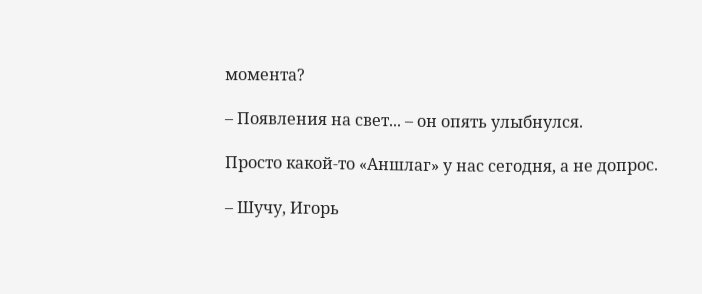момента?

– Появления на свет... – он опять улыбнулся.

Просто какой-то «Аншлаг» у нас сегодня, а не допрос.

– Шучу, Игорь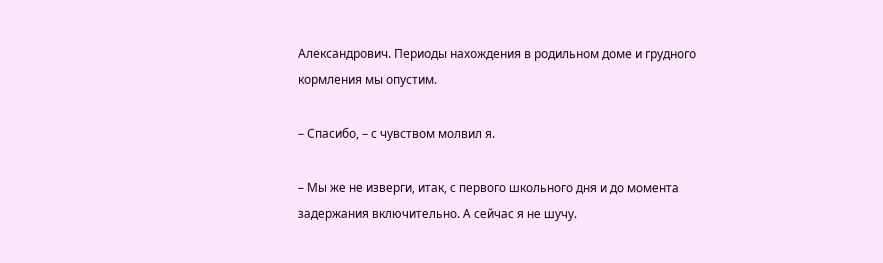Александрович. Периоды нахождения в родильном доме и грудного кормления мы опустим.

– Спасибо, – с чувством молвил я.

– Мы же не изверги, итак, с первого школьного дня и до момента задержания включительно. А сейчас я не шучу.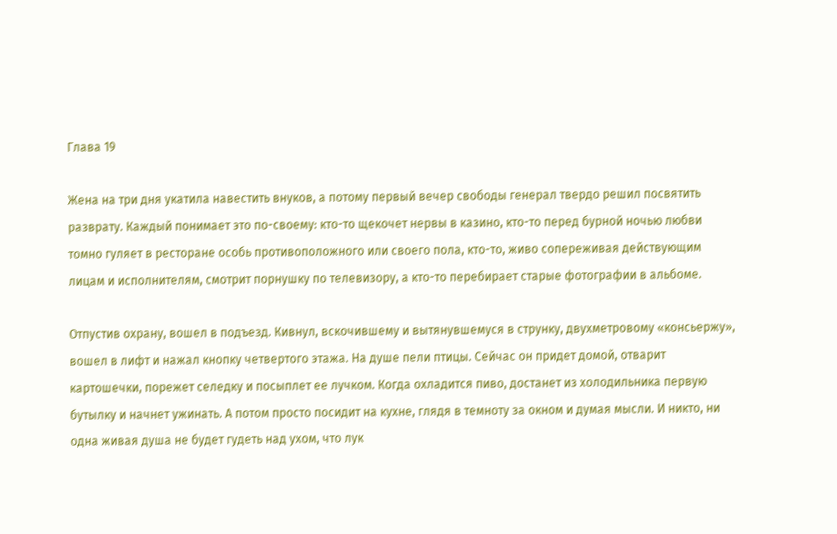Глава 19

Жена на три дня укатила навестить внуков, а потому первый вечер свободы генерал твердо решил посвятить разврату. Каждый понимает это по-своему: кто-то щекочет нервы в казино, кто-то перед бурной ночью любви томно гуляет в ресторане особь противоположного или своего пола, кто-то, живо сопереживая действующим лицам и исполнителям, смотрит порнушку по телевизору, а кто-то перебирает старые фотографии в альбоме.

Отпустив охрану, вошел в подъезд. Кивнул, вскочившему и вытянувшемуся в струнку, двухметровому «консьержу», вошел в лифт и нажал кнопку четвертого этажа. На душе пели птицы. Сейчас он придет домой, отварит картошечки, порежет селедку и посыплет ее лучком. Когда охладится пиво, достанет из холодильника первую бутылку и начнет ужинать. А потом просто посидит на кухне, глядя в темноту за окном и думая мысли. И никто, ни одна живая душа не будет гудеть над ухом, что лук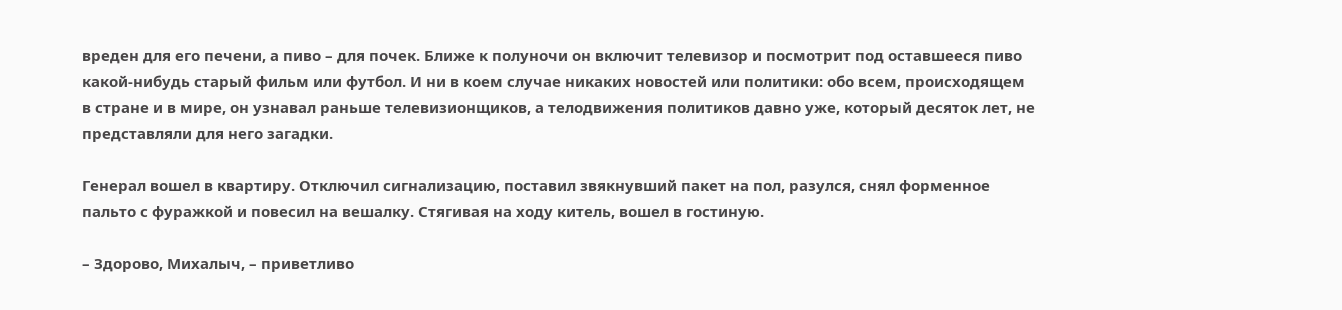вреден для его печени, а пиво – для почек. Ближе к полуночи он включит телевизор и посмотрит под оставшееся пиво какой-нибудь старый фильм или футбол. И ни в коем случае никаких новостей или политики: обо всем, происходящем в стране и в мире, он узнавал раньше телевизионщиков, а телодвижения политиков давно уже, который десяток лет, не представляли для него загадки.

Генерал вошел в квартиру. Отключил сигнализацию, поставил звякнувший пакет на пол, разулся, снял форменное пальто с фуражкой и повесил на вешалку. Стягивая на ходу китель, вошел в гостиную.

– Здорово, Михалыч, – приветливо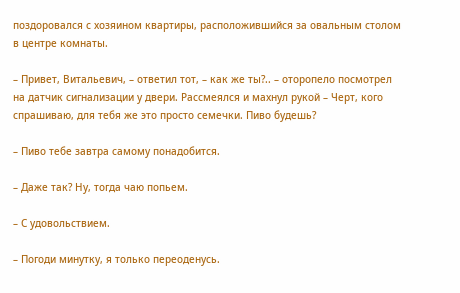поздоровался с хозяином квартиры, расположившийся за овальным столом в центре комнаты.

– Привет, Витальевич, – ответил тот, – как же ты?.. – оторопело посмотрел на датчик сигнализации у двери. Рассмеялся и махнул рукой – Черт, кого спрашиваю, для тебя же это просто семечки. Пиво будешь?

– Пиво тебе завтра самому понадобится.

– Даже так? Ну, тогда чаю попьем.

– С удовольствием.

– Погоди минутку, я только переоденусь.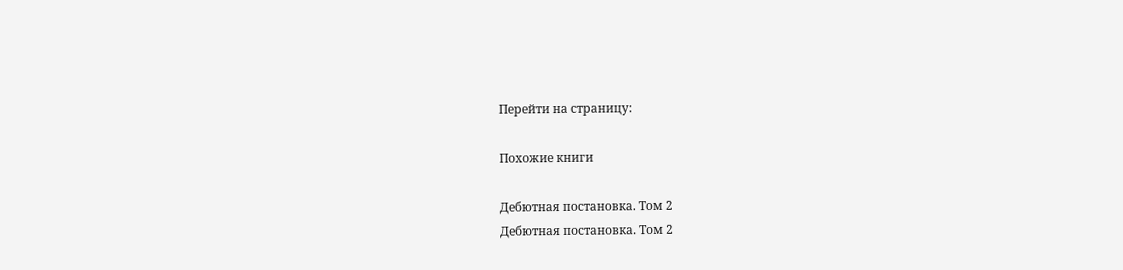Перейти на страницу:

Похожие книги

Дебютная постановка. Том 2
Дебютная постановка. Том 2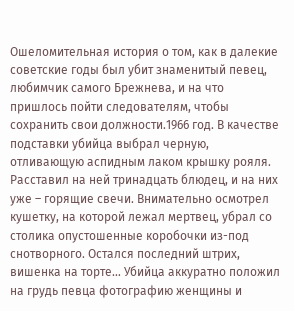Ошеломительная история о том, как в далекие советские годы был убит знаменитый певец, любимчик самого Брежнева, и на что пришлось пойти следователям, чтобы сохранить свои должности.1966 год. В качестве подставки убийца выбрал черную, отливающую аспидным лаком крышку рояля. Расставил на ней тринадцать блюдец, и на них уже – горящие свечи. Внимательно осмотрел кушетку, на которой лежал мертвец, убрал со столика опустошенные коробочки из-под снотворного. Остался последний штрих, вишенка на торте… Убийца аккуратно положил на грудь певца фотографию женщины и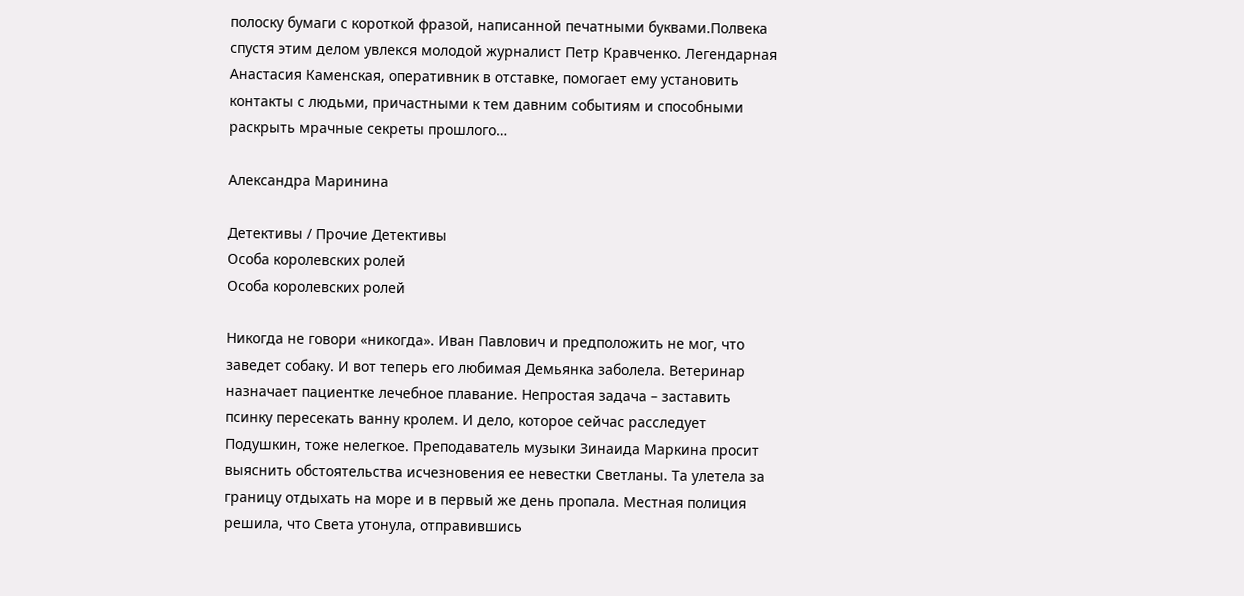полоску бумаги с короткой фразой, написанной печатными буквами.Полвека спустя этим делом увлекся молодой журналист Петр Кравченко. Легендарная Анастасия Каменская, оперативник в отставке, помогает ему установить контакты с людьми, причастными к тем давним событиям и способными раскрыть мрачные секреты прошлого…

Александра Маринина

Детективы / Прочие Детективы
Особа королевских ролей
Особа королевских ролей

Никогда не говори «никогда». Иван Павлович и предположить не мог, что заведет собаку. И вот теперь его любимая Демьянка заболела. Ветеринар назначает пациентке лечебное плавание. Непростая задача – заставить псинку пересекать ванну кролем. И дело, которое сейчас расследует Подушкин, тоже нелегкое. Преподаватель музыки Зинаида Маркина просит выяснить обстоятельства исчезновения ее невестки Светланы. Та улетела за границу отдыхать на море и в первый же день пропала. Местная полиция решила, что Света утонула, отправившись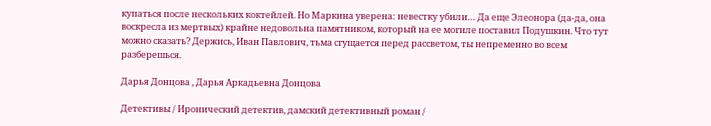купаться после нескольких коктейлей. Но Маркина уверена: невестку убили… Да еще Элеонора (да-да, она воскресла из мертвых) крайне недовольна памятником, который на ее могиле поставил Подушкин. Что тут можно сказать? Держись, Иван Павлович, тьма сгущается перед рассветом, ты непременно во всем разберешься.

Дарья Донцова , Дарья Аркадьевна Донцова

Детективы / Иронический детектив, дамский детективный роман /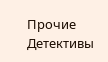Прочие Детективы